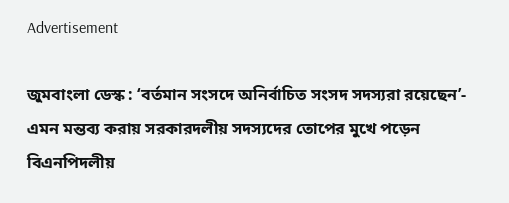Advertisement

জুমবাংলা ডেস্ক : ‘বর্তমান সংসদে অনির্বাচিত সংসদ সদস্যরা রয়েছেন’- এমন মন্তব্য করায় সরকারদলীয় সদস্যদের তোপের মুখে পড়েন বিএনপিদলীয়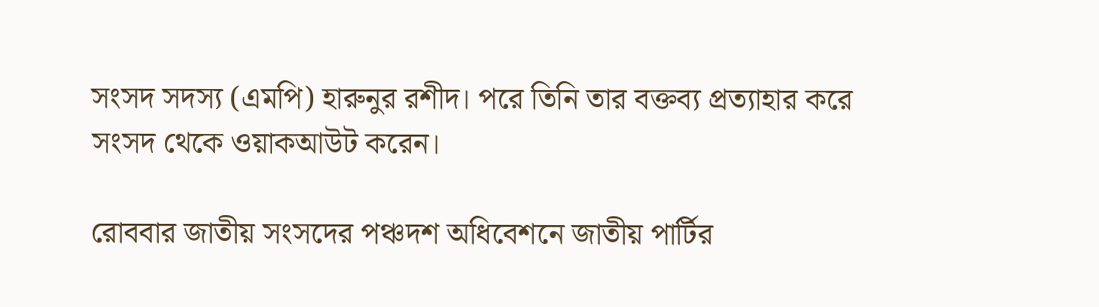সংসদ সদস্য (এমপি) হারুনুর রশীদ। পরে তিনি তার বক্তব্য প্রত্যাহার করে সংসদ থেকে ওয়াকআউট করেন।

রোববার জাতীয় সংসদের পঞ্চদশ অধিবেশনে জাতীয় পার্টির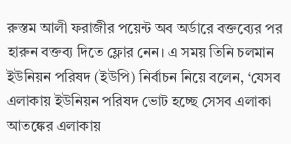রুস্তম আলী ফরাজীর পয়েন্ট অব অর্ডারে বক্তব্যের পর হারুন বক্তব্য দিতে ফ্লোর নেন। এ সময় তিনি চলমান ইউনিয়ন পরিষদ (ইউপি) নির্বাচন নিয়ে বলেন, ‘যেসব এলাকায় ইউনিয়ন পরিষদ ভোট হচ্ছে সেসব এলাকা আতঙ্কের এলাকায়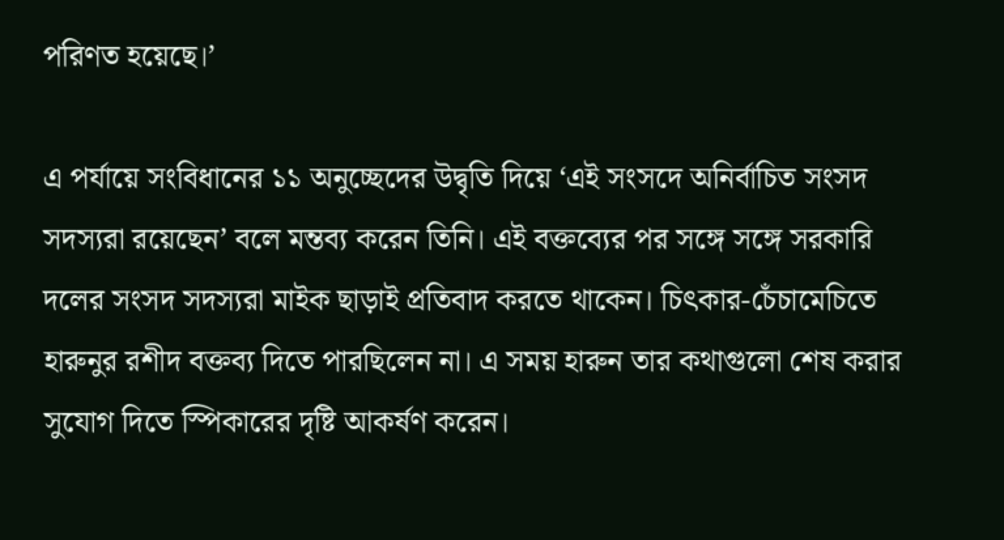পরিণত হয়েছে।’

এ পর্যায়ে সংবিধানের ১১ অনুচ্ছেদের উদ্বৃতি দিয়ে ‘এই সংসদে অনির্বাচিত সংসদ সদস্যরা রয়েছেন’ বলে মন্তব্য করেন তিনি। এই বক্তব্যের পর সঙ্গে সঙ্গে সরকারি দলের সংসদ সদস্যরা মাইক ছাড়াই প্রতিবাদ করতে থাকেন। চিৎকার-চেঁচামেচিতে হারুনুর রশীদ বক্তব্য দিতে পারছিলেন না। এ সময় হারুন তার কথাগুলো শেষ করার সুযোগ দিতে স্পিকারের দৃষ্টি আকর্ষণ করেন।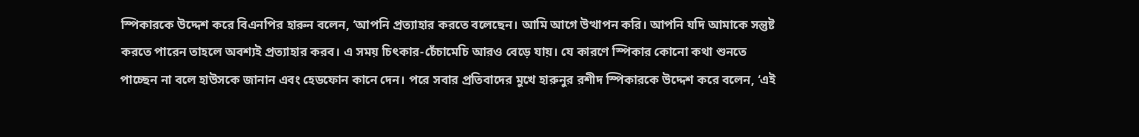স্পিকারকে উদ্দেশ করে বিএনপির হারুন বলেন, ‘আপনি প্রত্যাহার করতে বলেছেন। আমি আগে উত্থাপন করি। আপনি যদি আমাকে সন্তুষ্ট করতে পারেন তাহলে অবশ্যই প্রত্যাহার করব। এ সময় চিৎকার-চেঁচামেচি আরও বেড়ে যায়। যে কারণে স্পিকার কোনো কথা শুনতে পাচ্ছেন না বলে হাউসকে জানান এবং হেডফোন কানে দেন। পরে সবার প্রতিবাদের মুখে হারুনুর রশীদ স্পিকারকে উদ্দেশ করে বলেন, ‘এই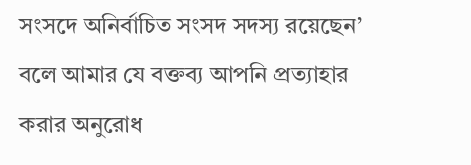সংসদে অনির্বাচিত সংসদ সদস্য রয়েছেন’ বলে আমার যে বক্তব্য আপনি প্রত্যাহার করার অনুরোধ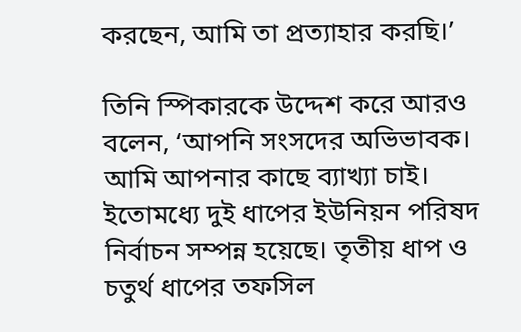করছেন, আমি তা প্রত্যাহার করছি।’

তিনি স্পিকারকে উদ্দেশ করে আরও বলেন, ‘আপনি সংসদের অভিভাবক। আমি আপনার কাছে ব্যাখ্যা চাই। ইতোমধ্যে দুই ধাপের ইউনিয়ন পরিষদ নির্বাচন সম্পন্ন হয়েছে। তৃতীয় ধাপ ও চতুর্থ ধাপের তফসিল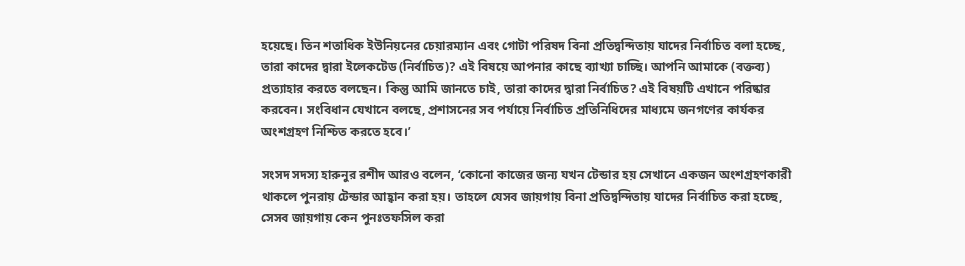হয়েছে। তিন শতাধিক ইউনিয়নের চেয়ারম্যান এবং গোটা পরিষদ বিনা প্রতিদ্বন্দিতায় যাদের নির্বাচিত বলা হচ্ছে, তারা কাদের দ্বারা ইলেকটেড (নির্বাচিত)? এই বিষয়ে আপনার কাছে ব্যাখ্যা চাচ্ছি। আপনি আমাকে (বক্তব্য) প্রত্যাহার করতে বলছেন। কিন্তু আমি জানতে চাই, তারা কাদের দ্বারা নির্বাচিত? এই বিষয়টি এখানে পরিষ্কার করবেন। সংবিধান যেখানে বলছে, প্রশাসনের সব পর্যায়ে নির্বাচিত প্রতিনিধিদের মাধ্যমে জনগণের কার্যকর অংশগ্রহণ নিশ্চিত করতে হবে।’

সংসদ সদস্য হারুনুর রশীদ আরও বলেন, ‘কোনো কাজের জন্য যখন টেন্ডার হয় সেখানে একজন অংশগ্রহণকারী থাকলে পুনরায় টেন্ডার আহ্বান করা হয়। তাহলে যেসব জায়গায় বিনা প্রতিদ্বন্দিতায় যাদের নির্বাচিত করা হচ্ছে, সেসব জায়গায় কেন পুনঃতফসিল করা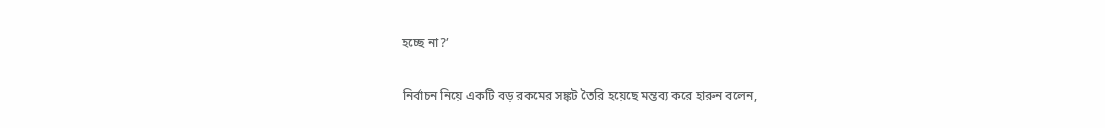হচ্ছে না?’

নির্বাচন নিয়ে একটি বড় রকমের সঙ্কট তৈরি হয়েছে মন্তব্য করে হারুন বলেন,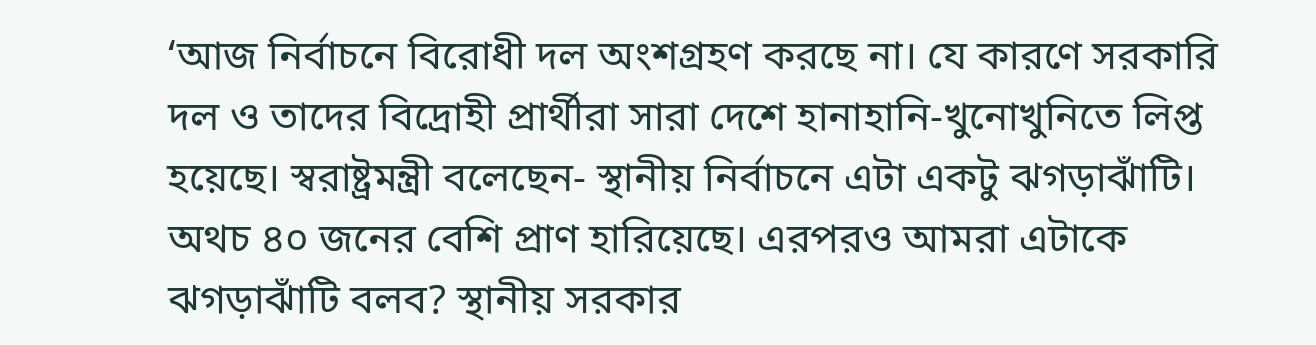‘আজ নির্বাচনে বিরোধী দল অংশগ্রহণ করছে না। যে কারণে সরকারি দল ও তাদের বিদ্রোহী প্রার্থীরা সারা দেশে হানাহানি-খুনোখুনিতে লিপ্ত হয়েছে। স্বরাষ্ট্রমন্ত্রী বলেছেন- স্থানীয় নির্বাচনে এটা একটু ঝগড়াঝাঁটি। অথচ ৪০ জনের বেশি প্রাণ হারিয়েছে। এরপরও আমরা এটাকে ঝগড়াঝাঁটি বলব? স্থানীয় সরকার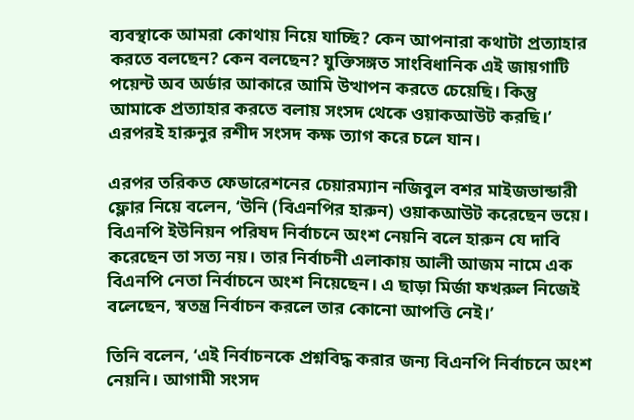ব্যবস্থাকে আমরা কোথায় নিয়ে যাচ্ছি? কেন আপনারা কথাটা প্রত্যাহার করতে বলছেন? কেন বলছেন? যুক্তিসঙ্গত সাংবিধানিক এই জায়গাটি পয়েন্ট অব অর্ডার আকারে আমি উত্থাপন করতে চেয়েছি। কিন্তু আমাকে প্রত্যাহার করতে বলায় সংসদ থেকে ওয়াকআউট করছি।’ এরপরই হারুনুর রশীদ সংসদ কক্ষ ত্যাগ করে চলে যান।

এরপর তরিকত ফেডারেশনের চেয়ারম্যান নজিবুল বশর মাইজভান্ডারী ফ্লোর নিয়ে বলেন, ‘উনি (বিএনপির হারুন) ওয়াকআউট করেছেন ভয়ে। বিএনপি ইউনিয়ন পরিষদ নির্বাচনে অংশ নেয়নি বলে হারুন যে দাবি করেছেন তা সত্য নয়। তার নির্বাচনী এলাকায় আলী আজম নামে এক বিএনপি নেতা নির্বাচনে অংশ নিয়েছেন। এ ছাড়া মির্জা ফখরুল নিজেই বলেছেন, স্বতন্ত্র নির্বাচন করলে তার কোনো আপত্তি নেই।’

তিনি বলেন, ‘এই নির্বাচনকে প্রশ্নবিদ্ধ করার জন্য বিএনপি নির্বাচনে অংশ নেয়নি। আগামী সংসদ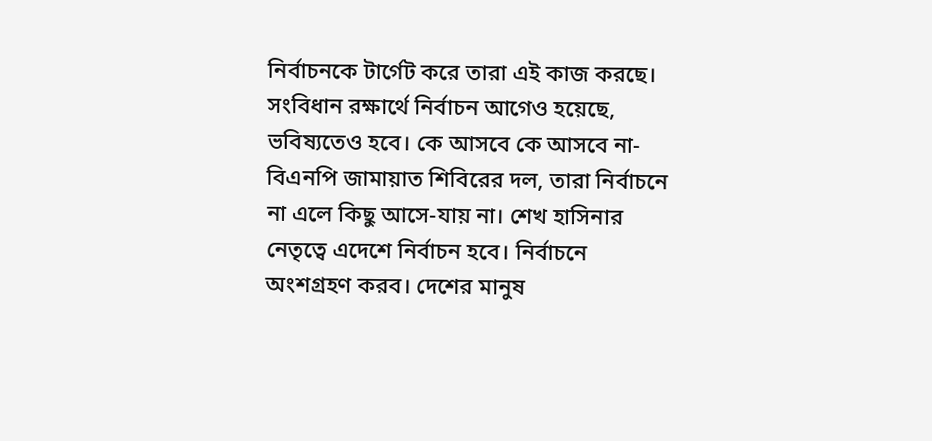নির্বাচনকে টার্গেট করে তারা এই কাজ করছে। সংবিধান রক্ষার্থে নির্বাচন আগেও হয়েছে, ভবিষ্যতেও হবে। কে আসবে কে আসবে না- বিএনপি জামায়াত শিবিরের দল, তারা নির্বাচনে না এলে কিছু আসে-যায় না। শেখ হাসিনার নেতৃত্বে এদেশে নির্বাচন হবে। নির্বাচনে অংশগ্রহণ করব। দেশের মানুষ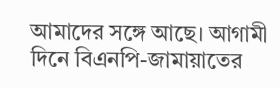আমাদের সঙ্গে আছে। আগামী দিনে বিএনপি-জামায়াতের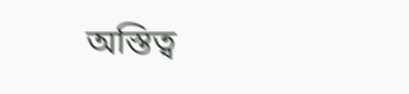অস্তিত্ব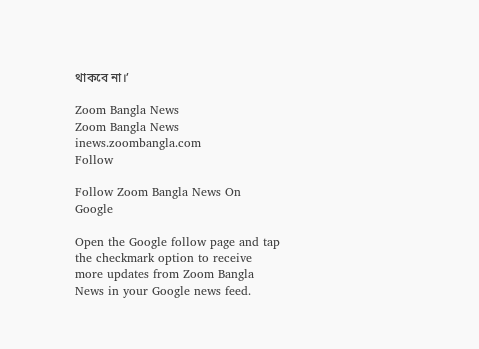থাকবে না।’

Zoom Bangla News
Zoom Bangla News
inews.zoombangla.com
Follow

Follow Zoom Bangla News On Google

Open the Google follow page and tap the checkmark option to receive more updates from Zoom Bangla News in your Google news feed.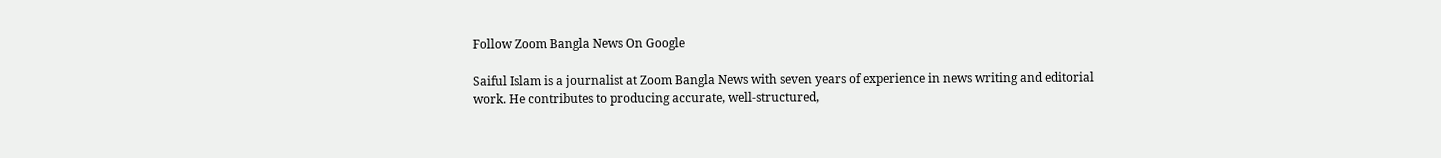Follow Zoom Bangla News On Google

Saiful Islam is a journalist at Zoom Bangla News with seven years of experience in news writing and editorial work. He contributes to producing accurate, well-structured,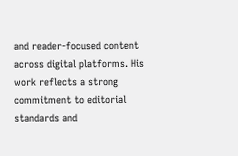and reader-focused content across digital platforms. His work reflects a strong commitment to editorial standards and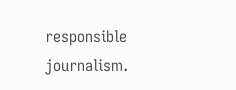responsible journalism.